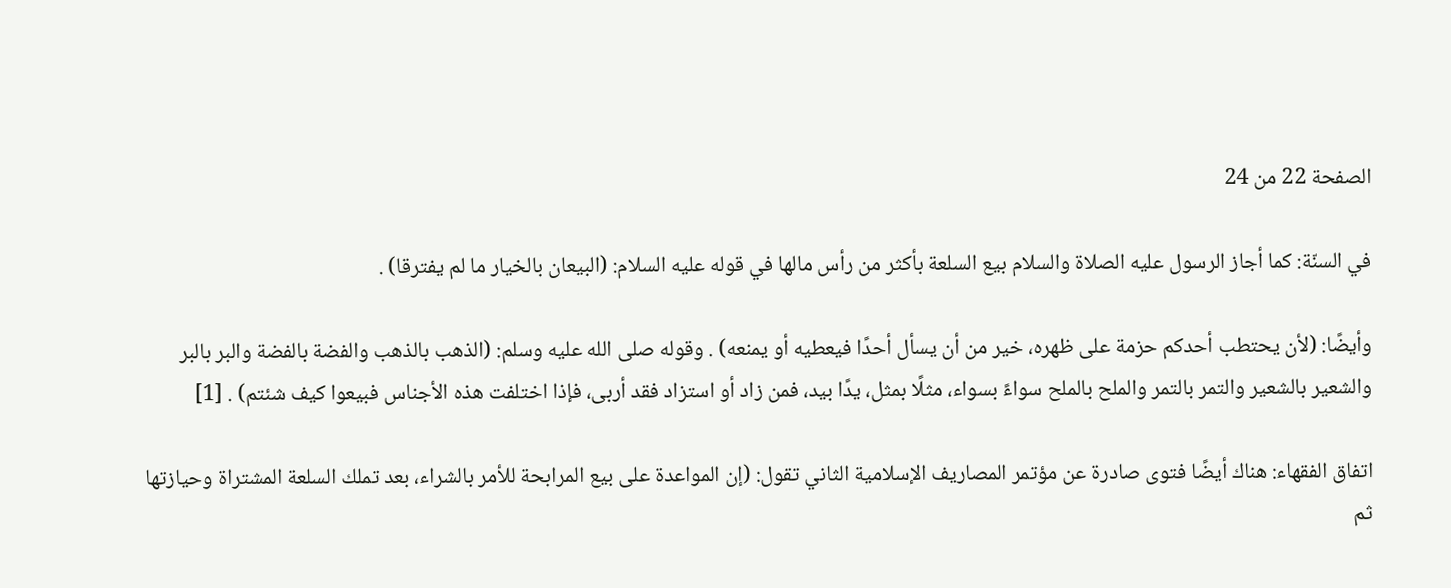الصفحة 22 من 24

في السنّة: كما أجاز الرسول عليه الصلاة والسلام بيع السلعة بأكثر من رأس مالها في قوله عليه السلام: (البيعان بالخيار ما لم يفترقا) .

وأيضًا: (لأن يحتطب أحدكم حزمة على ظهره، خير من أن يسأل أحدًا فيعطيه أو يمنعه) . وقوله صلى الله عليه وسلم: (الذهب بالذهب والفضة بالفضة والبر بالبر والشعير بالشعير والتمر بالتمر والملح بالملح سواءً بسواء، مثلًا بمثل، يدًا بيد، فمن زاد أو استزاد فقد أربى، فإذا اختلفت هذه الأجناس فبيعوا كيف شئتم) . [1]

اتفاق الفقهاء: هناك أيضًا فتوى صادرة عن مؤتمر المصاريف الإسلامية الثاني تقول: (إن المواعدة على بيع المرابحة للأمر بالشراء، بعد تملك السلعة المشتراة وحيازتها ثم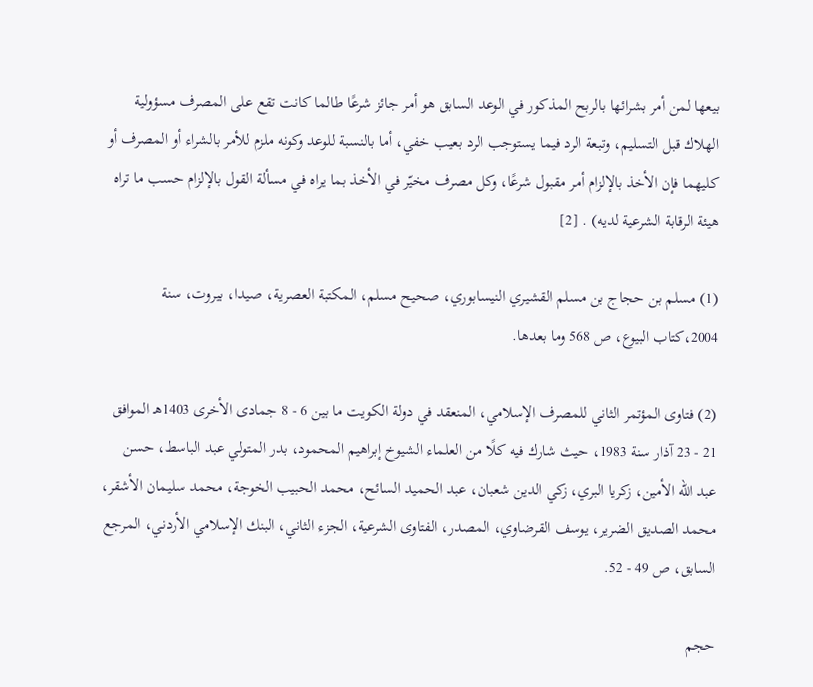بيعها لمن أمر بشرائها بالربح المذكور في الوعد السابق هو أمر جائز شرعًا طالما كانت تقع على المصرف مسؤولية الهلاك قبل التسليم، وتبعة الرد فيما يستوجب الرد بعيب خفي، أما بالنسبة للوعد وكونه ملزم للأمر بالشراء أو المصرف أو كليهما فإن الأخذ بالإلزام أمر مقبول شرعًا، وكل مصرف مخيّر في الأخذ بما يراه في مسألة القول بالإلزام حسب ما تراه هيئة الرقابة الشرعية لديه) . [2]

(1) مسلم بن حجاج بن مسلم القشيري النيسابوري، صحيح مسلم، المكتبة العصرية، صيدا، بيروت، سنة 2004،كتاب البيوع، ص 568 وما بعدها.

(2) فتاوى المؤتمر الثاني للمصرف الإسلامي، المنعقد في دولة الكويت ما بين 6 - 8 جمادى الأخرى 1403هـ الموافق 21 - 23 آذار سنة 1983، حيث شارك فيه كلًا من العلماء الشيوخ إبراهيم المحمود، بدر المتولي عبد الباسط، حسن عبد الله الأمين، زكريا البري، زكي الدين شعبان، عبد الحميد السائح، محمد الحبيب الخوجة، محمد سليمان الأشقر، محمد الصديق الضرير، يوسف القرضاوي، المصدر، الفتاوى الشرعية، الجزء الثاني، البنك الإسلامي الأردني، المرجع السابق، ص 49 - 52.

حجم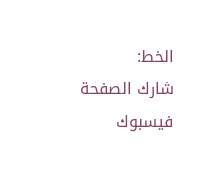الخط:
شارك الصفحة
فيسبوك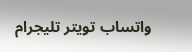واتساب تويتر تليجرام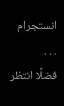انستجرام
. . .
فضلًا انتظر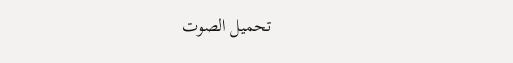تحميل الصوت